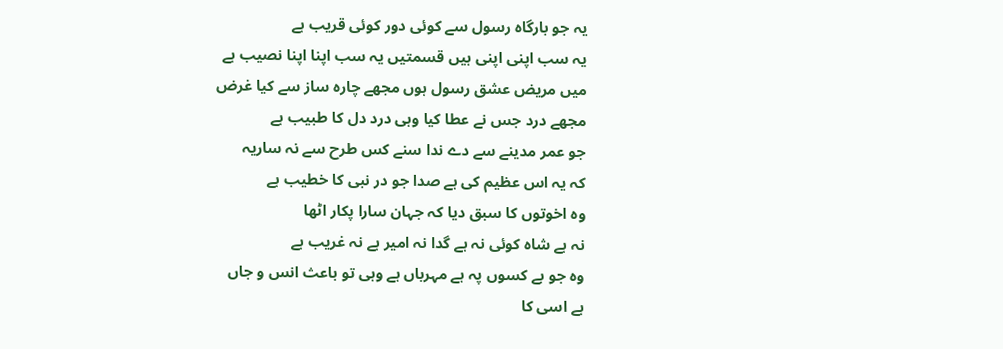یہ جو بارگاہ رسول سے کوئی دور کوئی قریب ہے
یہ سب اپنی اپنی ہیں قسمتیں یہ سب اپنا اپنا نصیب ہے
میں مریض عشق رسول ہوں مجھے چارہ ساز سے کیا غرض
مجھے درد جس نے عطا کیا وہی درد دل کا طبیب ہے
جو عمر مدینے سے دے ندا سنے کس طرح سے نہ ساریہ
کہ یہ اس عظیم کی ہے صدا جو در نبی کا خطیب ہے
وہ اخوتوں کا سبق دیا کہ جہان سارا پکار اٹھا
نہ ہے شاہ کوئی نہ ہے گدا نہ امیر ہے نہ غریب ہے
وہ جو بے کسوں پہ ہے مہرباں ہے وہی تو باعث انس و جاں
ہے اسی کا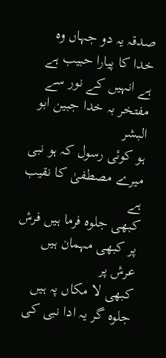صدقہ یہ دو جہاں وہ خدا کا پیارا حبیب ہے
ہے انہیں کے نور سے مفتخر بہ خدا جبین ابو البشر
ہو کوئی رسول کہ ہو نبی میرے مصطفیٰ کا نقیب ہے
کبھی جلوہ فرما ہیں فرش پر کبھی مہمان ہیں عرش پر
کبھی لا مکاں پہ ہیں جلوہ گر یہ ادا نبی کی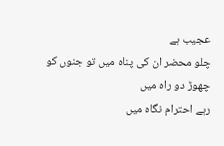عجیب ہے
چلو محضر ان کی پناہ میں تو جنوں کو چھوڑ دو راہ میں
رہے احترام نگاہ میں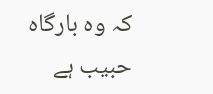کہ وہ بارگاہ حبیب ہے